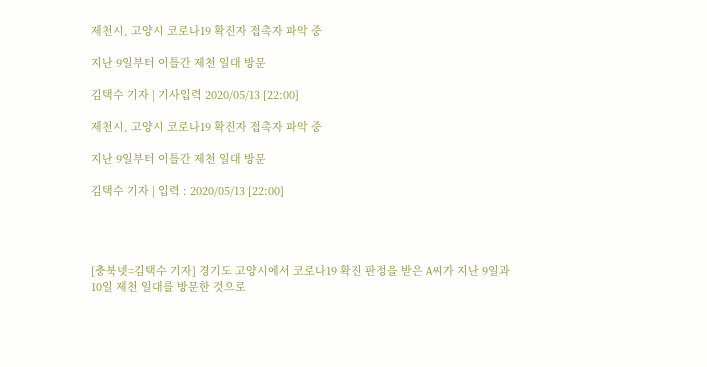제천시, 고양시 코로나19 확진자 접촉자 파악 중

지난 9일부터 이틀간 제천 일대 방문

김택수 기자 | 기사입력 2020/05/13 [22:00]

제천시, 고양시 코로나19 확진자 접촉자 파악 중

지난 9일부터 이틀간 제천 일대 방문

김택수 기자 | 입력 : 2020/05/13 [22:00]




[충북넷=김택수 기자] 경기도 고양시에서 코로나19 확진 판정을 받은 A씨가 지난 9일과 10일 제천 일대를 방문한 것으로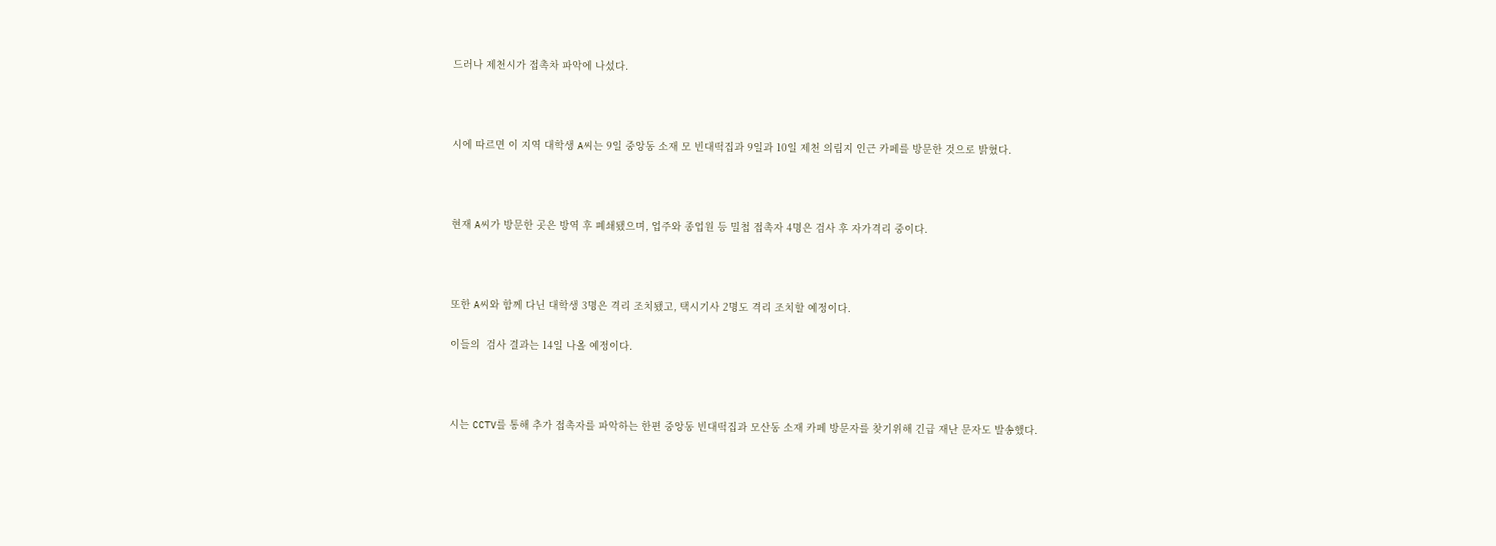드러나 제천시가 접촉차 파악에 나섰다.



시에 따르면 이 지역 대학생 A씨는 9일 중앙동 소재 모 빈대떡집과 9일과 10일 제천 의림지 인근 카페를 방문한 것으로 밝혔다.



현재 A씨가 방문한 곳은 방역 후 폐쇄됐으며, 업주와 종업원 등 밀첩 접촉자 4명은 검사 후 자가격리 중이다.



또한 A씨와 함께 다닌 대학생 3명은 격리 조치됐고, 택시기사 2명도 격리 조치할 예정이다.

이들의  검사 결과는 14일 나올 예정이다.



시는 CCTV를 통해 추가 접촉자를 파악하는 한편 중앙동 빈대떡집과 모산동 소재 카페 방문자를 찾기위해 긴급 재난 문자도 발송했다.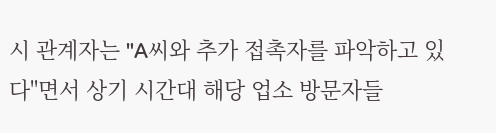시 관계자는 "A씨와 추가 접촉자를 파악하고 있다"면서 상기 시간대 해당 업소 방문자들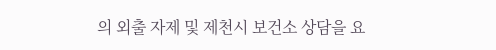의 외출 자제 및 제천시 보건소 상담을 요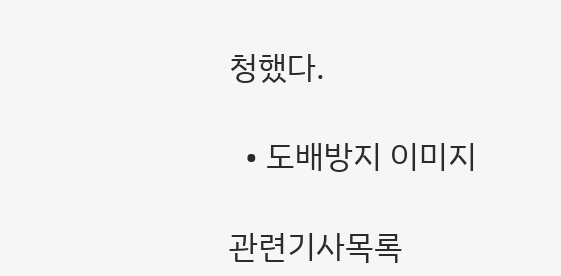청했다.

  • 도배방지 이미지

관련기사목록